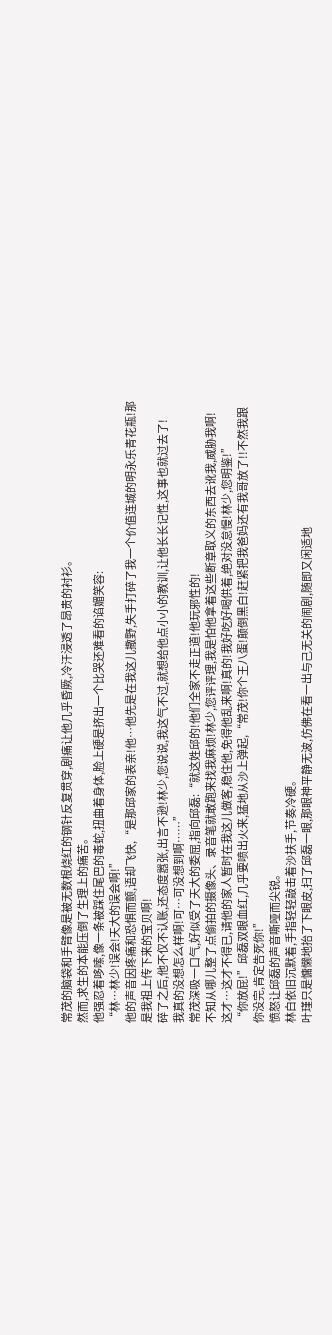常茂的脑袋和手臂像是被无数根烧红的钢针反复贯穿,剧痛让他几乎昏厥,冷汗浸透了昂贵的衬衫。
然而,求生的本能压倒了生理上的痛苦。
他强忍着哆嗦,像一条被踩住尾巴的毒蛇,扭曲着身体,脸上硬是挤出一个比哭还难看的谄媚笑容:
“林…林少!误会!天大的误会啊!”
他的声音因疼痛和恐惧而颤,语却飞快,“是那邱家的表亲!他…他先是在我这儿撒野,失手打碎了我一个价值连城的明永乐青花瓶!那是我祖上传下来的宝贝啊!
碎了之后,他不仅不认账,还态度嚣张,出言不逊!林少,您说说,我这气不过,就想给他点小小的教训,让他长长记性,这事也就过去了!
我真的没想怎么样啊!可…可没想到啊……”
常茂深吸一口气,好似受了天大的委屈,指向邱磊:“就这姓邱的!他们全家不走正道!他玩邪性的!
不知从哪儿整了点偷拍的摄像头、录音笔就敢跑来找我麻烦!林少,您评评理,我是怕他拿着这些断章取义的东西去讹我,威胁我啊!
这才…这才不得已,请他的家人暂时在我这儿做客,稳住他,免得他乱来啊!真的!我好吃好喝供着,绝对没怠慢!林少,您明鉴!”
“你放屁!”邱磊双眼血红,几乎要喷出火来,猛地从沙上弹起,“常茂!你个王八蛋!颠倒黑白!赶紧把我爸妈还有我哥放了!!不然我跟你没完,肯定告死你!”
愤怒让邱磊的声音嘶哑而尖锐。
林白依旧沉默着,手指轻轻敲击着沙扶手,节奏冷硬。
叶瑾只是慵懒地抬了下眼皮,扫了邱磊一眼,那眼神平静无波,仿佛在看一出与己无关的闹剧,随即又闲适地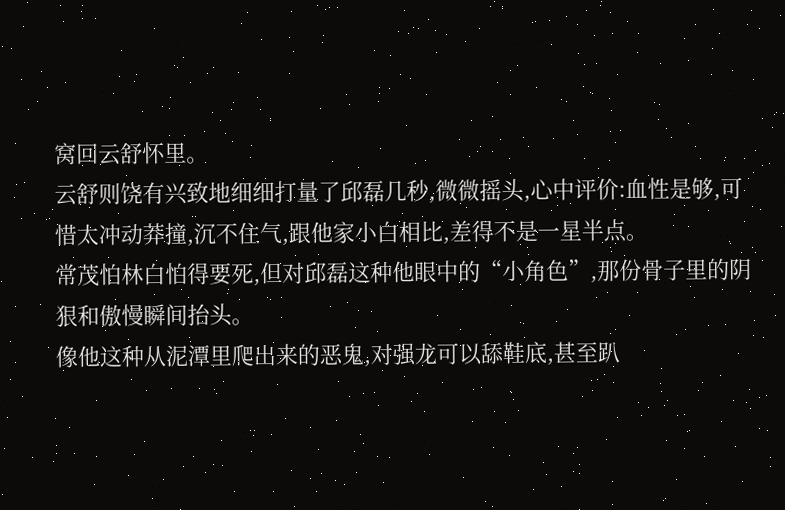窝回云舒怀里。
云舒则饶有兴致地细细打量了邱磊几秒,微微摇头,心中评价:血性是够,可惜太冲动莽撞,沉不住气,跟他家小白相比,差得不是一星半点。
常茂怕林白怕得要死,但对邱磊这种他眼中的“小角色”,那份骨子里的阴狠和傲慢瞬间抬头。
像他这种从泥潭里爬出来的恶鬼,对强龙可以舔鞋底,甚至趴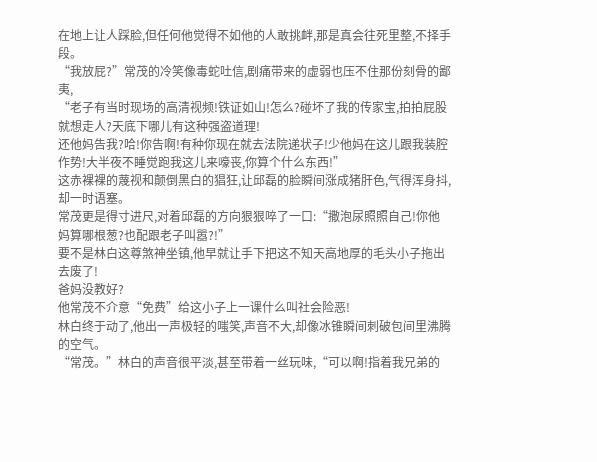在地上让人踩脸,但任何他觉得不如他的人敢挑衅,那是真会往死里整,不择手段。
“我放屁?”常茂的冷笑像毒蛇吐信,剧痛带来的虚弱也压不住那份刻骨的鄙夷,
“老子有当时现场的高清视频!铁证如山!怎么?碰坏了我的传家宝,拍拍屁股就想走人?天底下哪儿有这种强盗道理!
还他妈告我?哈!你告啊!有种你现在就去法院递状子!少他妈在这儿跟我装腔作势!大半夜不睡觉跑我这儿来嚎丧,你算个什么东西!”
这赤裸裸的蔑视和颠倒黑白的猖狂,让邱磊的脸瞬间涨成猪肝色,气得浑身抖,却一时语塞。
常茂更是得寸进尺,对着邱磊的方向狠狠啐了一口:“撒泡尿照照自己!你他妈算哪根葱?也配跟老子叫嚣?!”
要不是林白这尊煞神坐镇,他早就让手下把这不知天高地厚的毛头小子拖出去废了!
爸妈没教好?
他常茂不介意“免费”给这小子上一课什么叫社会险恶!
林白终于动了,他出一声极轻的嗤笑,声音不大,却像冰锥瞬间刺破包间里沸腾的空气。
“常茂。”林白的声音很平淡,甚至带着一丝玩味,“可以啊!指着我兄弟的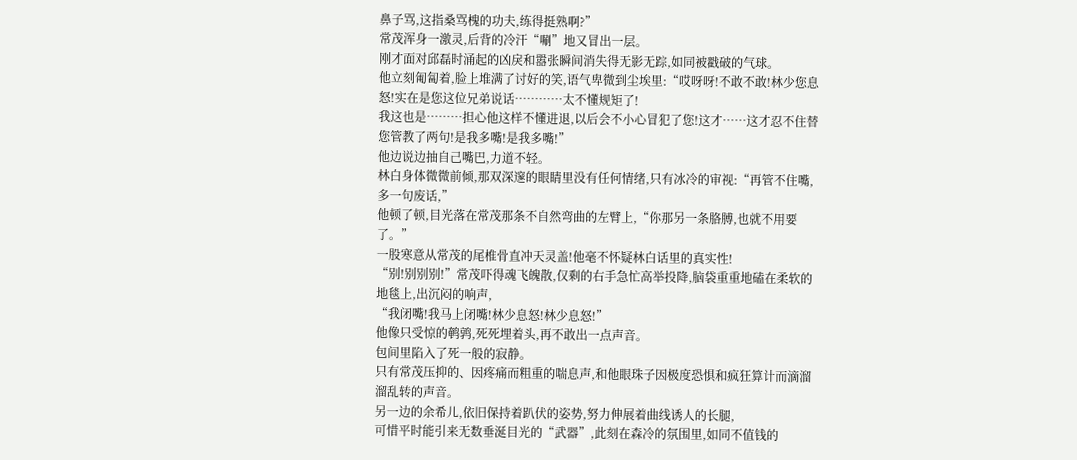鼻子骂,这指桑骂槐的功夫,练得挺熟啊?”
常茂浑身一激灵,后背的冷汗“唰”地又冒出一层。
刚才面对邱磊时涌起的凶戾和嚣张瞬间消失得无影无踪,如同被戳破的气球。
他立刻匍匐着,脸上堆满了讨好的笑,语气卑微到尘埃里:“哎呀呀!不敢不敢!林少您息怒!实在是您这位兄弟说话…………太不懂规矩了!
我这也是………担心他这样不懂进退,以后会不小心冒犯了您!这才……这才忍不住替您管教了两句!是我多嘴!是我多嘴!”
他边说边抽自己嘴巴,力道不轻。
林白身体微微前倾,那双深邃的眼睛里没有任何情绪,只有冰冷的审视:“再管不住嘴,多一句废话,”
他顿了顿,目光落在常茂那条不自然弯曲的左臂上,“你那另一条胳膊,也就不用要了。”
一股寒意从常茂的尾椎骨直冲天灵盖!他毫不怀疑林白话里的真实性!
“别!别别别!”常茂吓得魂飞魄散,仅剩的右手急忙高举投降,脑袋重重地磕在柔软的地毯上,出沉闷的响声,
“我闭嘴!我马上闭嘴!林少息怒!林少息怒!”
他像只受惊的鹌鹑,死死埋着头,再不敢出一点声音。
包间里陷入了死一般的寂静。
只有常茂压抑的、因疼痛而粗重的喘息声,和他眼珠子因极度恐惧和疯狂算计而滴溜溜乱转的声音。
另一边的余希儿,依旧保持着趴伏的姿势,努力伸展着曲线诱人的长腿,
可惜平时能引来无数垂涎目光的“武器”,此刻在森冷的氛围里,如同不值钱的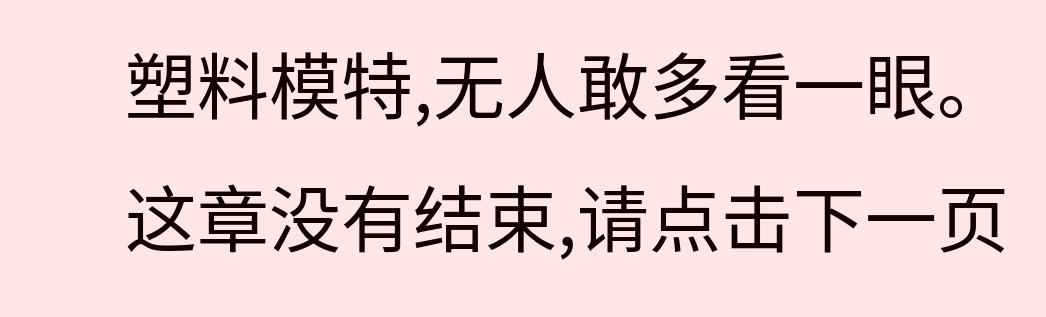塑料模特,无人敢多看一眼。
这章没有结束,请点击下一页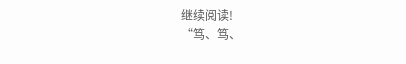继续阅读!
“笃、笃、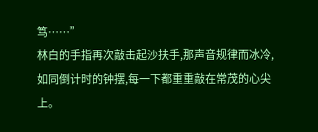笃……”
林白的手指再次敲击起沙扶手,那声音规律而冰冷,如同倒计时的钟摆,每一下都重重敲在常茂的心尖上。